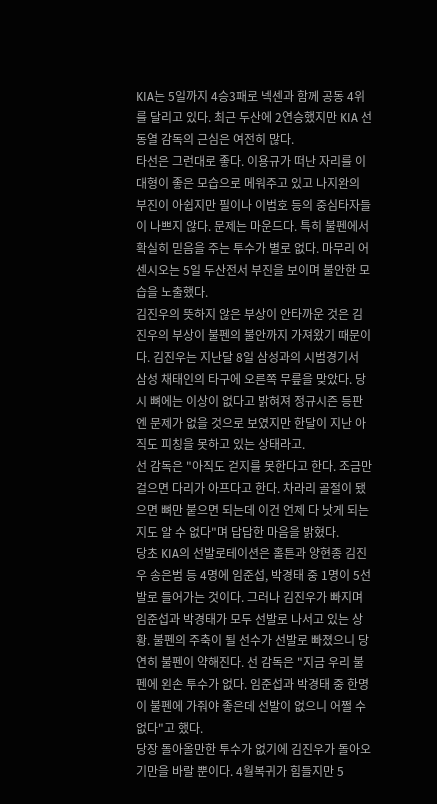KIA는 5일까지 4승3패로 넥센과 함께 공동 4위를 달리고 있다. 최근 두산에 2연승했지만 KIA 선동열 감독의 근심은 여전히 많다.
타선은 그런대로 좋다. 이용규가 떠난 자리를 이대형이 좋은 모습으로 메워주고 있고 나지완의 부진이 아쉽지만 필이나 이범호 등의 중심타자들이 나쁘지 않다. 문제는 마운드다. 특히 불펜에서 확실히 믿음을 주는 투수가 별로 없다. 마무리 어센시오는 5일 두산전서 부진을 보이며 불안한 모습을 노출했다.
김진우의 뜻하지 않은 부상이 안타까운 것은 김진우의 부상이 불펜의 불안까지 가져왔기 때문이다. 김진우는 지난달 8일 삼성과의 시범경기서 삼성 채태인의 타구에 오른쪽 무릎을 맞았다. 당시 뼈에는 이상이 없다고 밝혀져 정규시즌 등판엔 문제가 없을 것으로 보였지만 한달이 지난 아직도 피칭을 못하고 있는 상태라고.
선 감독은 "아직도 걷지를 못한다고 한다. 조금만 걸으면 다리가 아프다고 한다. 차라리 골절이 됐으면 뼈만 붙으면 되는데 이건 언제 다 낫게 되는지도 알 수 없다"며 답답한 마음을 밝혔다.
당초 KIA의 선발로테이션은 홀튼과 양현종 김진우 송은범 등 4명에 임준섭, 박경태 중 1명이 5선발로 들어가는 것이다. 그러나 김진우가 빠지며 임준섭과 박경태가 모두 선발로 나서고 있는 상황. 불펜의 주축이 될 선수가 선발로 빠졌으니 당연히 불펜이 약해진다. 선 감독은 "지금 우리 불펜에 왼손 투수가 없다. 임준섭과 박경태 중 한명이 불펜에 가줘야 좋은데 선발이 없으니 어쩔 수 없다"고 했다.
당장 돌아올만한 투수가 없기에 김진우가 돌아오기만을 바랄 뿐이다. 4월복귀가 힘들지만 5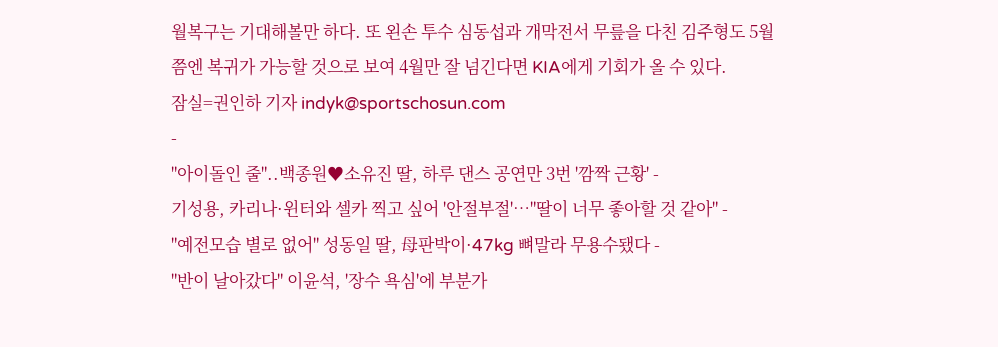월복구는 기대해볼만 하다. 또 왼손 투수 심동섭과 개막전서 무릎을 다친 김주형도 5월쯤엔 복귀가 가능할 것으로 보여 4월만 잘 넘긴다면 KIA에게 기회가 올 수 있다.
잠실=권인하 기자 indyk@sportschosun.com
-
"아이돌인 줄"..백종원♥소유진 딸, 하루 댄스 공연만 3번 '깜짝 근황' -
기성용, 카리나·윈터와 셀카 찍고 싶어 '안절부절'…"딸이 너무 좋아할 것 같아" -
"예전모습 별로 없어" 성동일 딸, 母판박이·47kg 뼈말라 무용수됐다 -
"반이 날아갔다" 이윤석, '장수 욕심'에 부분가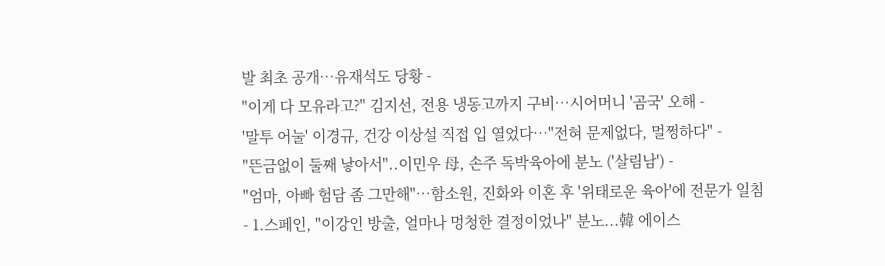발 최초 공개…유재석도 당황 -
"이게 다 모유라고?" 김지선, 전용 냉동고까지 구비…시어머니 '곰국' 오해 -
'말투 어눌' 이경규, 건강 이상설 직접 입 열었다…"전혀 문제없다, 멀쩡하다" -
"뜬금없이 둘째 낳아서"..이민우 母, 손주 독박육아에 분노 ('살림남') -
"엄마, 아빠 험담 좀 그만해"…함소원, 진화와 이혼 후 '위태로운 육아'에 전문가 일침
- 1.스페인, "이강인 방출, 얼마나 멍청한 결정이었나" 분노...韓 에이스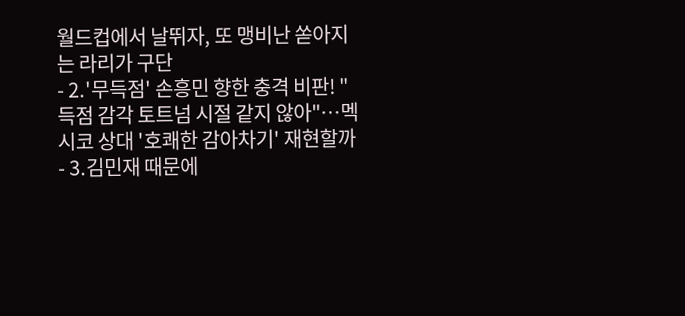월드컵에서 날뛰자, 또 맹비난 쏟아지는 라리가 구단
- 2.'무득점' 손흥민 향한 충격 비판! "득점 감각 토트넘 시절 같지 않아"…멕시코 상대 '호쾌한 감아차기' 재현할까
- 3.김민재 때문에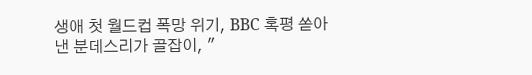생애 첫 월드컵 폭망 위기, BBC 혹평 쏟아낸 분데스리가 골잡이, "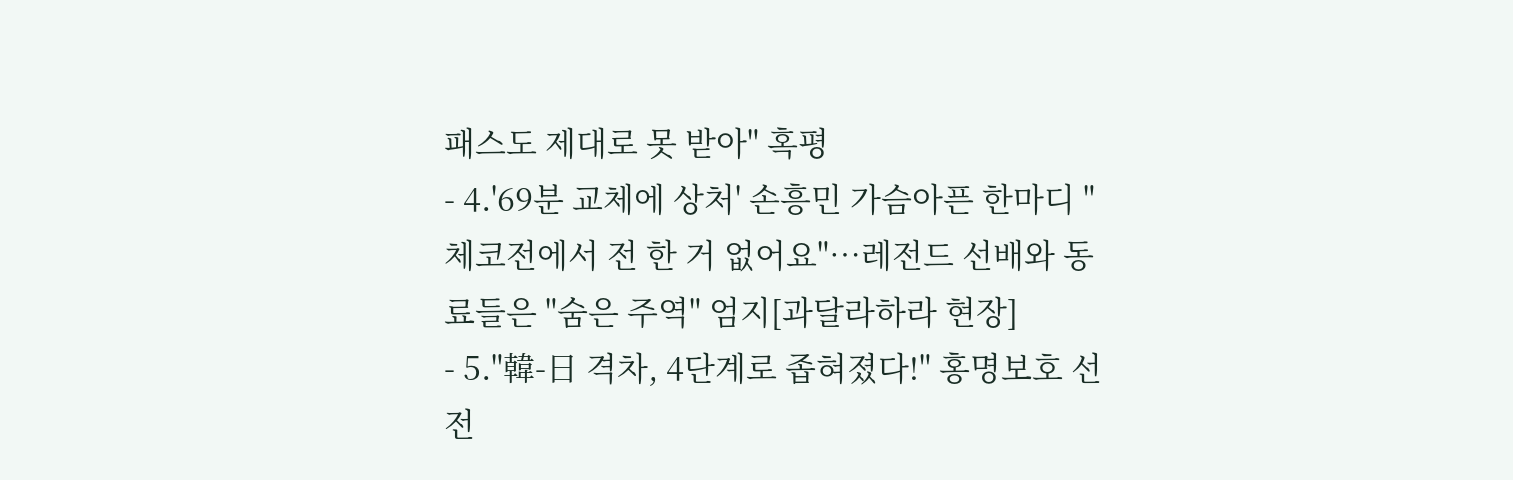패스도 제대로 못 받아" 혹평
- 4.'69분 교체에 상처' 손흥민 가슴아픈 한마디 "체코전에서 전 한 거 없어요"…레전드 선배와 동료들은 "숨은 주역" 엄지[과달라하라 현장]
- 5."韓-日 격차, 4단계로 좁혀졌다!" 홍명보호 선전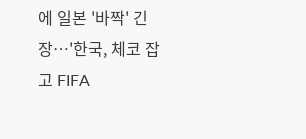에 일본 '바짝' 긴장…'한국, 체코 잡고 FIFA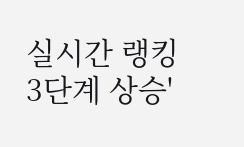실시간 랭킹 3단계 상승'